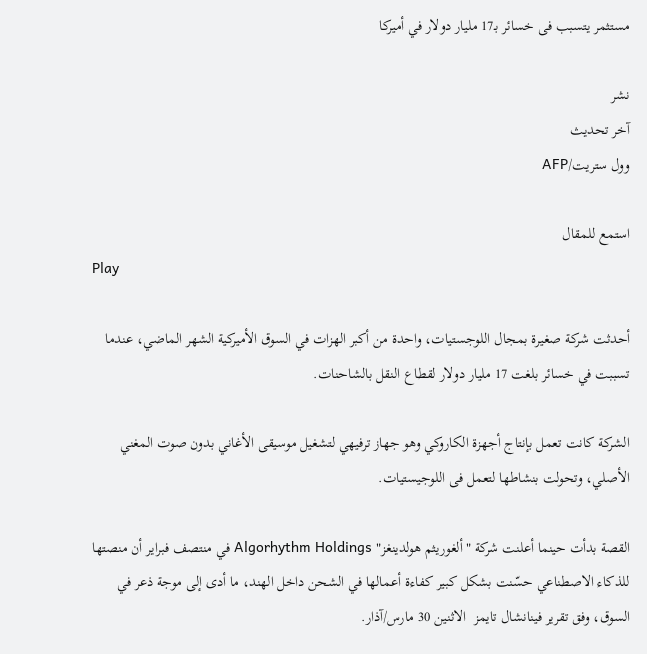مستثمر يتسبب فى خسائر بـ17 مليار دولار في أميركا

نشر
آخر تحديث
وول ستريت/AFP

استمع للمقال
Play

أحدثت شركة صغيرة بمجال اللوجستيات، واحدة من أكبر الهزات في السوق الأميركية الشهر الماضي، عندما تسببت في خسائر بلغت 17 مليار دولار لقطاع النقل بالشاحنات.

الشركة كانت تعمل بإنتاج أجهزة الكاروكي وهو جهاز ترفيهي لتشغيل موسيقى الأغاني بدون صوت المغني الأصلي، وتحولت بنشاطها لتعمل فى اللوجيستيات.

القصة بدأت حينما أعلنت شركة "ألغوريثم هولدينغز" Algorhythm Holdings في منتصف فبراير أن منصتها للذكاء الاصطناعي حسّنت بشكل كبير كفاءة أعمالها في الشحن داخل الهند، ما أدى إلى موجة ذعر في السوق، وفق تقرير فينانشال تايمز  الاثنين 30 مارس/آذار.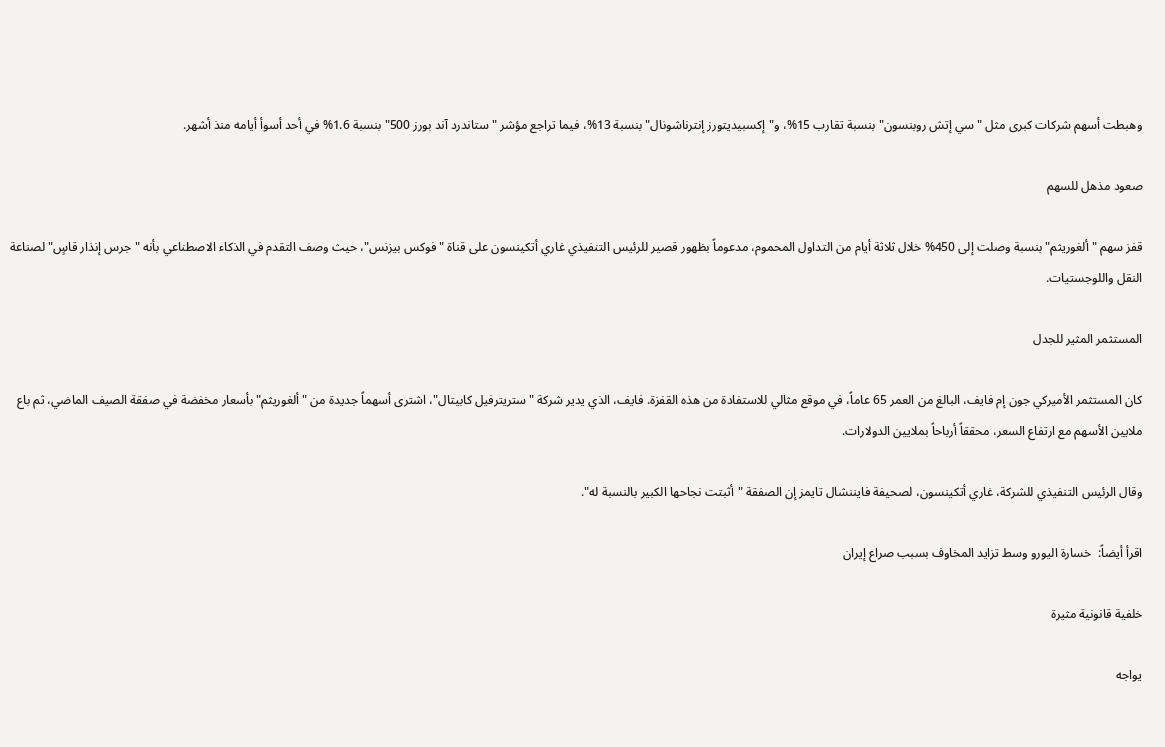وهبطت أسهم شركات كبرى مثل "سي إتش روبنسون" بنسبة تقارب 15%، و"إكسبيديتورز إنترناشونال" بنسبة 13%، فيما تراجع مؤشر "ستاندرد آند بورز 500" بنسبة 1.6% في أحد أسوأ أيامه منذ أشهر.

صعود مذهل للسهم

قفز سهم "ألغوريثم" بنسبة وصلت إلى 450% خلال ثلاثة أيام من التداول المحموم، مدعوماً بظهور قصير للرئيس التنفيذي غاري أتكينسون على قناة "فوكس بيزنس"، حيث وصف التقدم في الذكاء الاصطناعي بأنه "جرس إنذار قاسٍ" لصناعة النقل واللوجستيات.

المستثمر المثير للجدل

كان المستثمر الأميركي جون إم فايف، البالغ من العمر 65 عاماً، في موقع مثالي للاستفادة من هذه القفزة. فايف، الذي يدير شركة "ستريترفيل كابيتال"، اشترى أسهماً جديدة من "ألغوريثم" بأسعار مخفضة في صفقة الصيف الماضي، ثم باع ملايين الأسهم مع ارتفاع السعر، محققاً أرباحاً بملايين الدولارات.

وقال الرئيس التنفيذي للشركة، غاري أتكينسون، لصحيفة فايننشال تايمز إن الصفقة "أثبتت نجاحها الكبير بالنسبة له".

اقرأ أيضاً:  خسارة اليورو وسط تزايد المخاوف بسبب صراع إيران

خلفية قانونية مثيرة

يواجه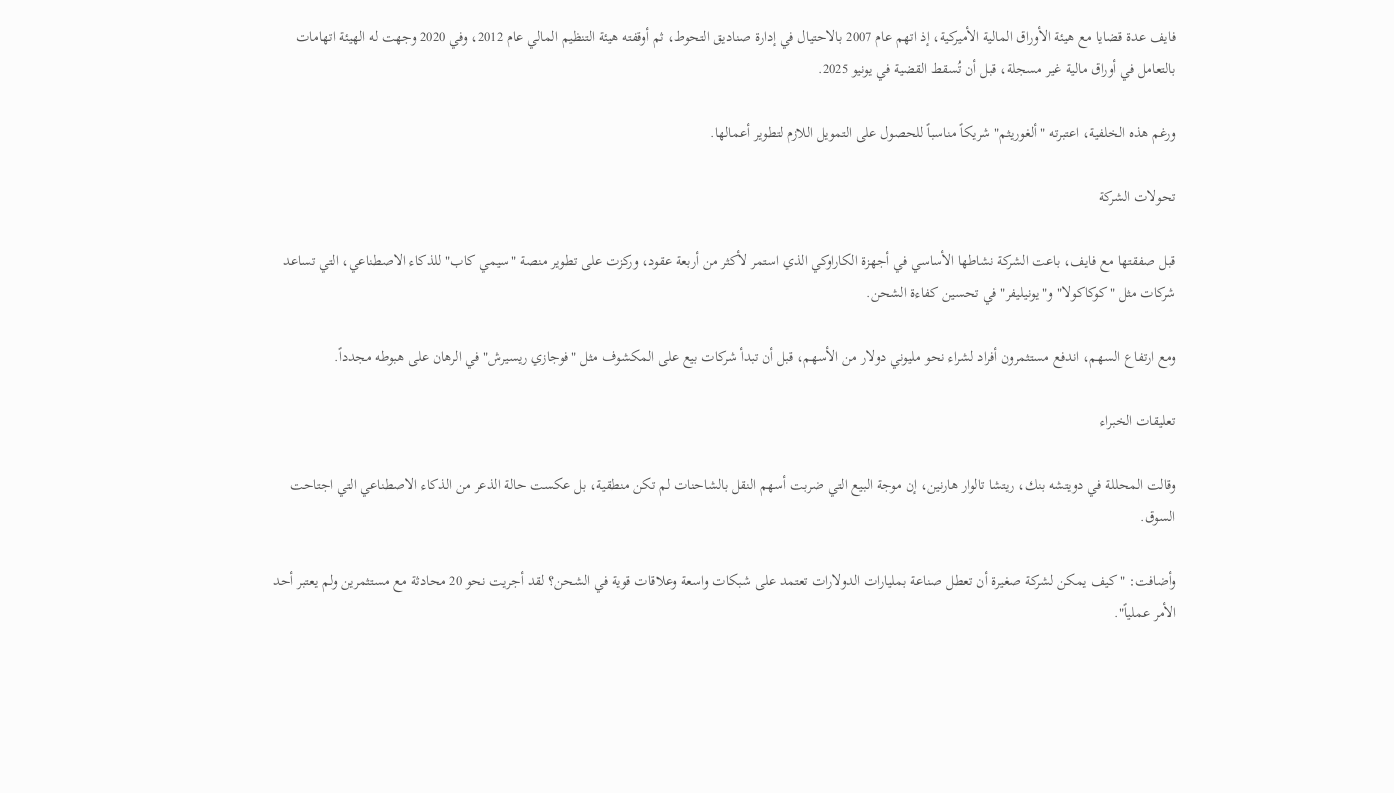فايف عدة قضايا مع هيئة الأوراق المالية الأميركية، إذ اتهم عام 2007 بالاحتيال في إدارة صناديق التحوط، ثم أوقفته هيئة التنظيم المالي عام 2012، وفي 2020 وجهت له الهيئة اتهامات بالتعامل في أوراق مالية غير مسجلة، قبل أن تُسقط القضية في يونيو 2025.

ورغم هذه الخلفية، اعتبرته "ألغوريثم" شريكاً مناسباً للحصول على التمويل اللازم لتطوير أعمالها.

تحولات الشركة

قبل صفقتها مع فايف، باعت الشركة نشاطها الأساسي في أجهزة الكاراوكي الذي استمر لأكثر من أربعة عقود، وركزت على تطوير منصة "سيمي كاب" للذكاء الاصطناعي، التي تساعد شركات مثل "كوكاكولا" و"يونيليفر" في تحسين كفاءة الشحن.

ومع ارتفاع السهم، اندفع مستثمرون أفراد لشراء نحو مليوني دولار من الأسهم، قبل أن تبدأ شركات بيع على المكشوف مثل "فوجازي ريسيرش" في الرهان على هبوطه مجدداً.

تعليقات الخبراء

وقالت المحللة في دويتشه بنك، ريتشا تالوار هارنين، إن موجة البيع التي ضربت أسهم النقل بالشاحنات لم تكن منطقية، بل عكست حالة الذعر من الذكاء الاصطناعي التي اجتاحت السوق.

وأضافت: "كيف يمكن لشركة صغيرة أن تعطل صناعة بمليارات الدولارات تعتمد على شبكات واسعة وعلاقات قوية في الشحن؟ لقد أجريت نحو 20 محادثة مع مستثمرين ولم يعتبر أحد الأمر عملياً".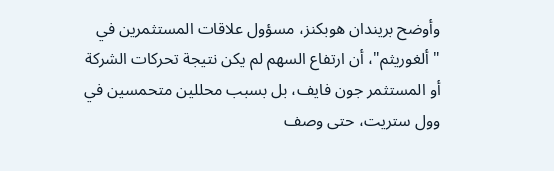وأوضح بريندان هوبكنز، مسؤول علاقات المستثمرين في "ألغوريثم"، أن ارتفاع السهم لم يكن نتيجة تحركات الشركة أو المستثمر جون فايف، بل بسبب محللين متحمسين في وول ستريت، حتى وصف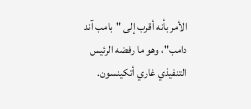الأمر بأنه أقرب إلى "بامب آند دامب"، وهو ما رفضه الرئيس التنفيذي غاري أتكينسون.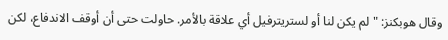وقال هوبكنز: "لم يكن لنا أو لستريترفيل أي علاقة بالأمر. حاولت حتى أن أوقف الاندفاع، لكن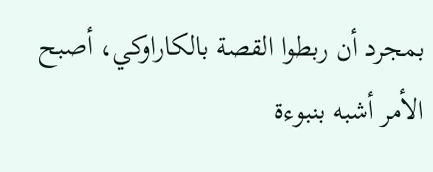بمجرد أن ربطوا القصة بالكاراوكي، أصبح الأمر أشبه بنبوءة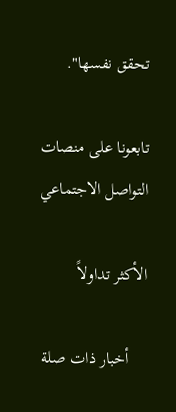تحقق نفسها".

تابعونا على منصات التواصل الاجتماعي

الأكثر تداولاً

    أخبار ذات صلة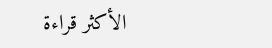الأكثر قراءة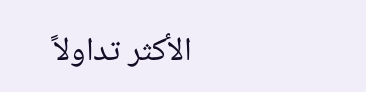الأكثر تداولاً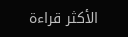الأكثر قراءة